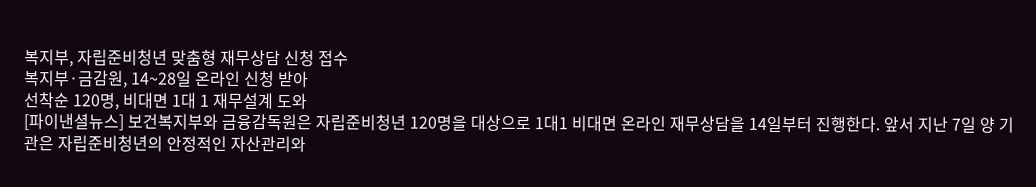복지부, 자립준비청년 맞춤형 재무상담 신청 접수
복지부·금감원, 14~28일 온라인 신청 받아
선착순 120명, 비대면 1대 1 재무설계 도와
[파이낸셜뉴스] 보건복지부와 금융감독원은 자립준비청년 120명을 대상으로 1대1 비대면 온라인 재무상담을 14일부터 진행한다. 앞서 지난 7일 양 기관은 자립준비청년의 안정적인 자산관리와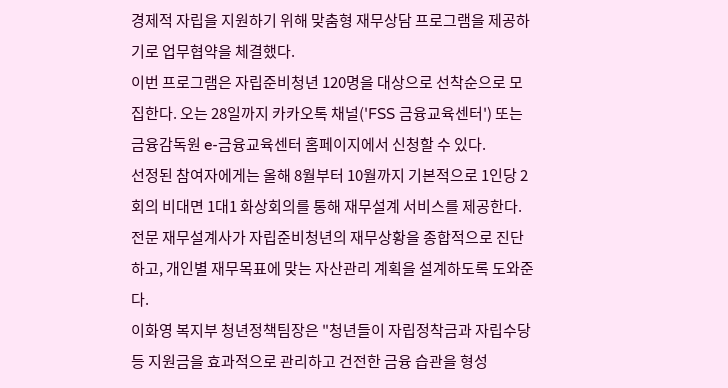경제적 자립을 지원하기 위해 맞춤형 재무상담 프로그램을 제공하기로 업무협약을 체결했다.
이번 프로그램은 자립준비청년 120명을 대상으로 선착순으로 모집한다. 오는 28일까지 카카오톡 채널('FSS 금융교육센터') 또는 금융감독원 e-금융교육센터 홈페이지에서 신청할 수 있다.
선정된 참여자에게는 올해 8월부터 10월까지 기본적으로 1인당 2회의 비대면 1대1 화상회의를 통해 재무설계 서비스를 제공한다. 전문 재무설계사가 자립준비청년의 재무상황을 종합적으로 진단하고, 개인별 재무목표에 맞는 자산관리 계획을 설계하도록 도와준다.
이화영 복지부 청년정책팀장은 "청년들이 자립정착금과 자립수당 등 지원금을 효과적으로 관리하고 건전한 금융 습관을 형성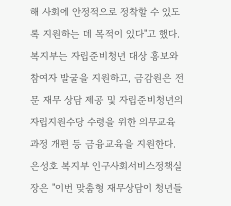해 사회에 안정적으로 정착할 수 있도록 지원하는 데 목적이 있다"고 했다.
복지부는 자립준비청년 대상 홍보와 참여자 발굴을 지원하고, 금감원은 전문 재무 상담 제공 및 자립준비청년의 자립지원수당 수령을 위한 의무교육 과정 개편 등 금융교육을 지원한다.
은성호 복지부 인구사회서비스정책실장은 "이번 맞춤형 재무상담이 청년들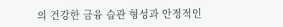의 건강한 금융 습관 형성과 안정적인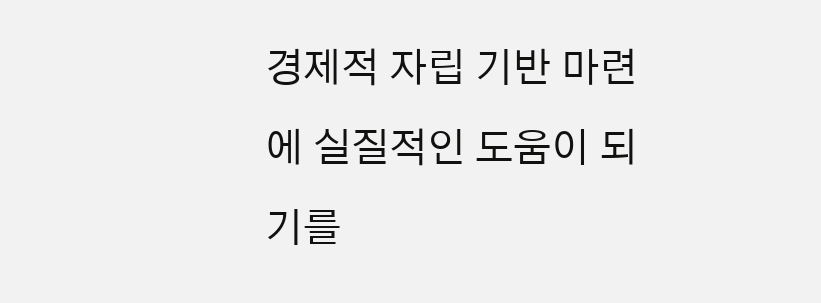경제적 자립 기반 마련에 실질적인 도움이 되기를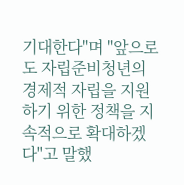기대한다"며 "앞으로도 자립준비청년의 경제적 자립을 지원하기 위한 정책을 지속적으로 확대하겠다"고 말했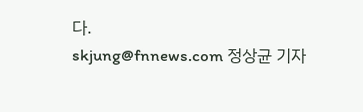다.
skjung@fnnews.com 정상균 기자